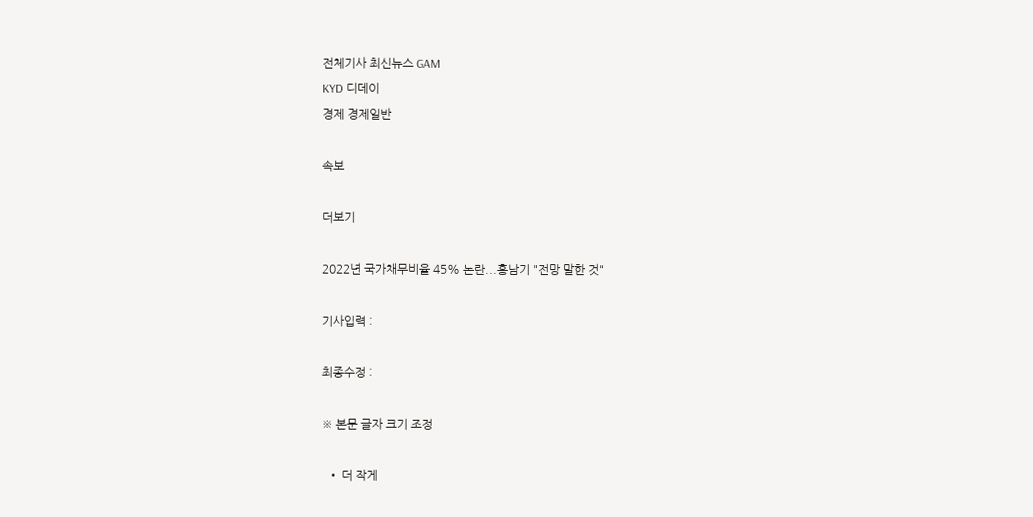전체기사 최신뉴스 GAM
KYD 디데이
경제 경제일반

속보

더보기

2022년 국가채무비율 45% 논란...홍남기 "전망 말한 것"

기사입력 :

최종수정 :

※ 본문 글자 크기 조정

  • 더 작게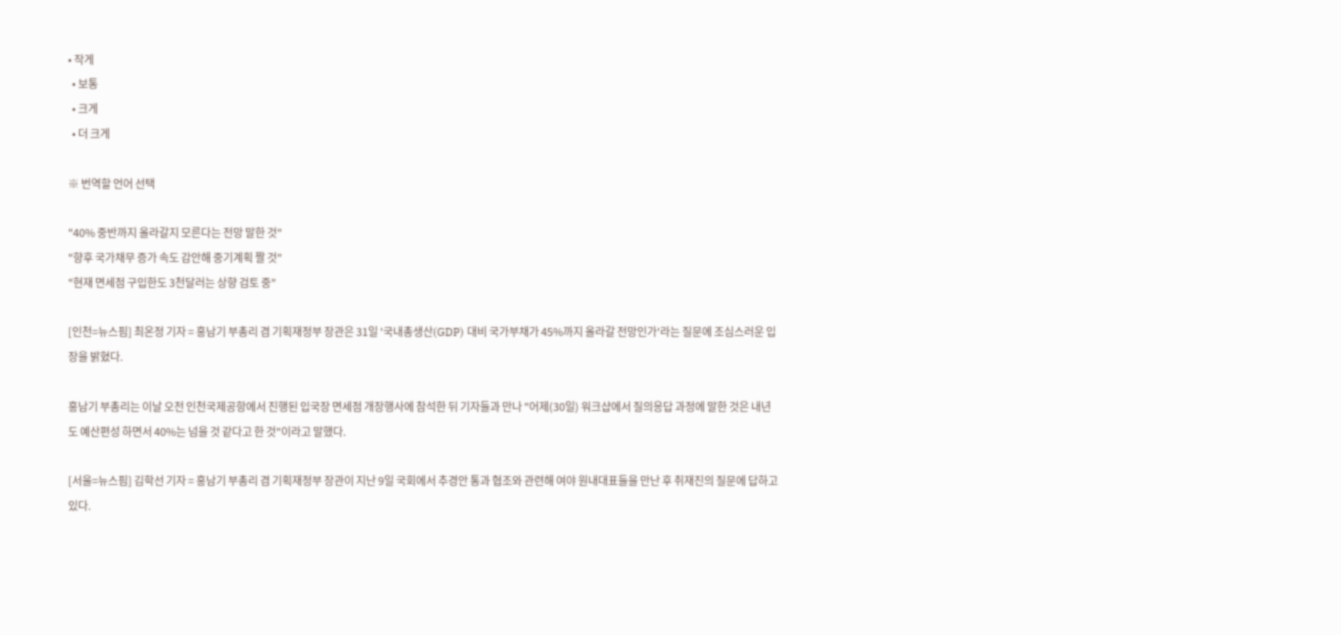• 작게
  • 보통
  • 크게
  • 더 크게

※ 번역할 언어 선택

"40% 중반까지 올라갈지 모른다는 전망 말한 것"
"향후 국가채무 증가 속도 감안해 중기계획 짤 것"
"현재 면세점 구입한도 3천달러는 상향 검토 중"

[인천=뉴스핌] 최온정 기자 = 홍남기 부총리 겸 기획재정부 장관은 31일 '국내총생산(GDP) 대비 국가부채가 45%까지 올라갈 전망인가'라는 질문에 조심스러운 입장을 밝혔다.

홍남기 부총리는 이날 오전 인천국제공항에서 진행된 입국장 면세점 개장행사에 참석한 뒤 기자들과 만나 "어제(30일) 워크샵에서 질의응답 과정에 말한 것은 내년도 예산편성 하면서 40%는 넘을 것 같다고 한 것"이라고 말했다.

[서울=뉴스핌] 김학선 기자 = 홍남기 부총리 겸 기획재정부 장관이 지난 9일 국회에서 추경안 통과 협조와 관련해 여야 원내대표들을 만난 후 취재진의 질문에 답하고 있다.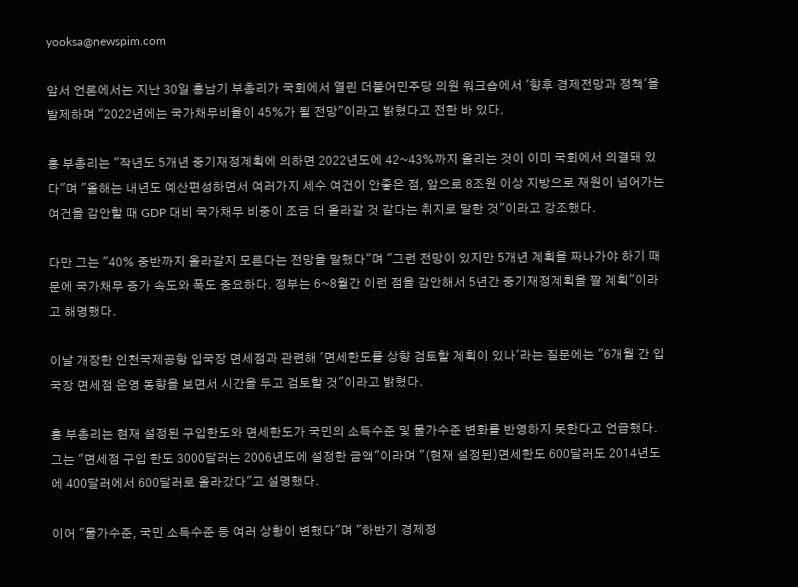yooksa@newspim.com

앞서 언론에서는 지난 30일 홍남기 부총리가 국회에서 열린 더불어민주당 의원 워크숍에서 '향후 경제전망과 정책'을 발제하며 "2022년에는 국가채무비율이 45%가 될 전망"이라고 밝혔다고 전한 바 있다.

홍 부총리는 "작년도 5개년 중기재정계획에 의하면 2022년도에 42~43%까지 올리는 것이 이미 국회에서 의결돼 있다"며 "올해는 내년도 예산편성하면서 여러가지 세수 여건이 안좋은 점, 앞으로 8조원 이상 지방으로 재원이 넘어가는 여건을 감안할 때 GDP 대비 국가채무 비중이 조금 더 올라갈 것 같다는 취지로 말한 것"이라고 강조했다.

다만 그는 "40% 중반까지 올라갈지 모른다는 전망을 말했다"며 "그런 전망이 있지만 5개년 계획을 짜나가야 하기 때문에 국가채무 증가 속도와 폭도 중요하다. 정부는 6~8월간 이런 점을 감안해서 5년간 중기재정계획을 짤 계획"이라고 해명했다.

이날 개장한 인천국제공항 입국장 면세점과 관련해 '면세한도를 상향 검토할 계획이 있나'라는 질문에는 "6개월 간 입국장 면세점 운영 동향을 보면서 시간을 두고 검토할 것"이라고 밝혔다.

홍 부총리는 현재 설정된 구입한도와 면세한도가 국민의 소득수준 및 물가수준 변화를 반영하지 못한다고 언급했다. 그는 "면세점 구입 한도 3000달러는 2006년도에 설정한 금액"이라며 "(현재 설정된)면세한도 600달러도 2014년도에 400달러에서 600달러로 올라갔다"고 설명했다.

이어 "물가수준, 국민 소득수준 등 여러 상황이 변했다"며 "하반기 경제정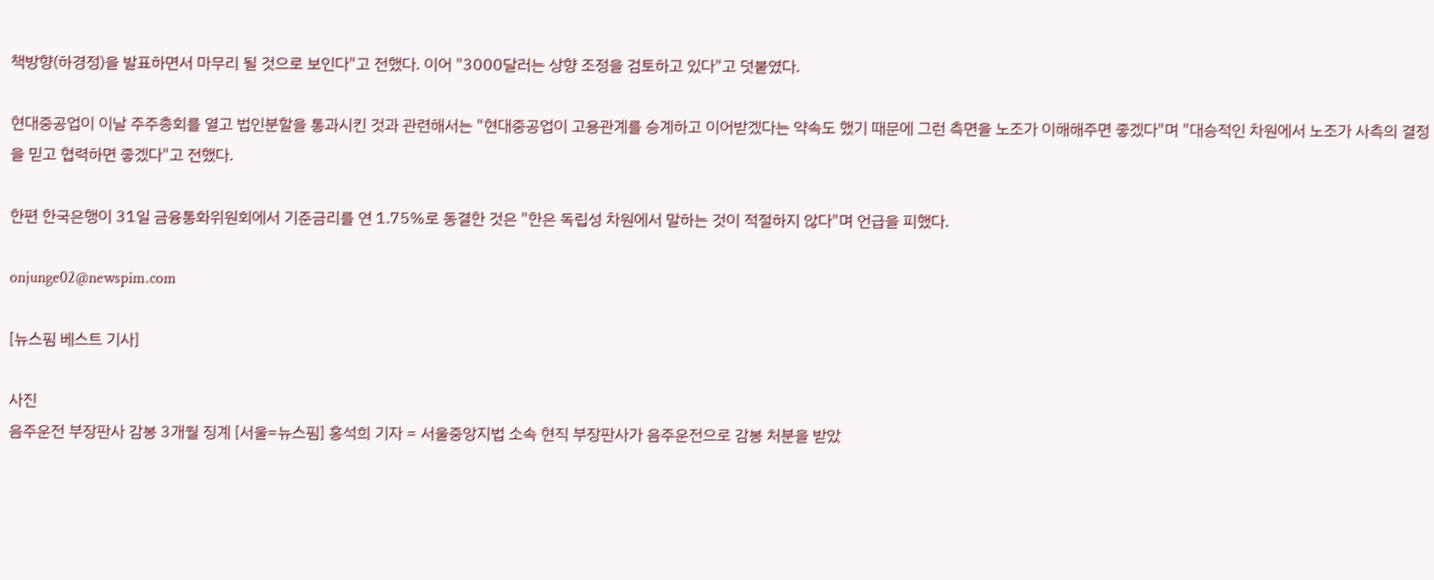책방향(하경정)을 발표하면서 마무리 될 것으로 보인다"고 전했다. 이어 "3000달러는 상향 조정을 검토하고 있다"고 덧붙였다.

현대중공업이 이날 주주총회를 열고 법인분할을 통과시킨 것과 관련해서는 "현대중공업이 고용관계를 승계하고 이어받겠다는 약속도 했기 때문에 그런 측면을 노조가 이해해주면 좋겠다"며 "대승적인 차원에서 노조가 사측의 결정을 믿고 협력하면 좋겠다"고 전했다.

한편 한국은행이 31일 금융통화위원회에서 기준금리를 연 1.75%로 동결한 것은 "한은 독립성 차원에서 말하는 것이 적절하지 않다"며 언급을 피했다.

onjunge02@newspim.com

[뉴스핌 베스트 기사]

사진
음주운전 부장판사 감봉 3개월 징계 [서울=뉴스핌] 홍석희 기자 = 서울중앙지법 소속 현직 부장판사가 음주운전으로 감봉 처분을 받았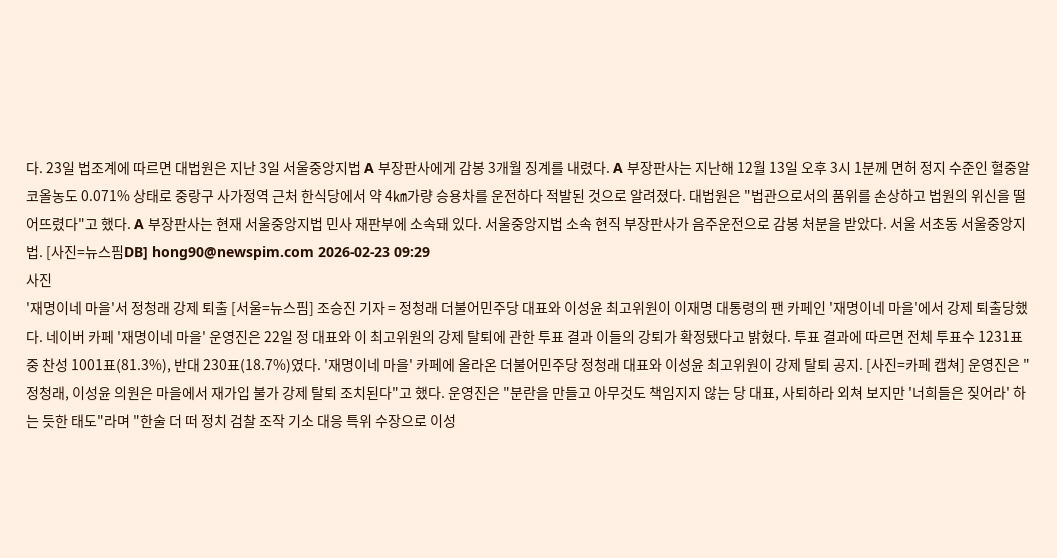다. 23일 법조계에 따르면 대법원은 지난 3일 서울중앙지법 A 부장판사에게 감봉 3개월 징계를 내렸다. A 부장판사는 지난해 12월 13일 오후 3시 1분께 면허 정지 수준인 혈중알코올농도 0.071% 상태로 중랑구 사가정역 근처 한식당에서 약 4㎞가량 승용차를 운전하다 적발된 것으로 알려졌다. 대법원은 "법관으로서의 품위를 손상하고 법원의 위신을 떨어뜨렸다"고 했다. A 부장판사는 현재 서울중앙지법 민사 재판부에 소속돼 있다. 서울중앙지법 소속 현직 부장판사가 음주운전으로 감봉 처분을 받았다. 서울 서초동 서울중앙지법. [사진=뉴스핌DB] hong90@newspim.com 2026-02-23 09:29
사진
'재명이네 마을'서 정청래 강제 퇴출 [서울=뉴스핌] 조승진 기자 = 정청래 더불어민주당 대표와 이성윤 최고위원이 이재명 대통령의 팬 카페인 '재명이네 마을'에서 강제 퇴출당했다. 네이버 카페 '재명이네 마을' 운영진은 22일 정 대표와 이 최고위원의 강제 탈퇴에 관한 투표 결과 이들의 강퇴가 확정됐다고 밝혔다. 투표 결과에 따르면 전체 투표수 1231표 중 찬성 1001표(81.3%), 반대 230표(18.7%)였다. '재명이네 마을' 카페에 올라온 더불어민주당 정청래 대표와 이성윤 최고위원이 강제 탈퇴 공지. [사진=카페 캡쳐] 운영진은 "정청래, 이성윤 의원은 마을에서 재가입 불가 강제 탈퇴 조치된다"고 했다. 운영진은 "분란을 만들고 아무것도 책임지지 않는 당 대표, 사퇴하라 외쳐 보지만 '너희들은 짖어라' 하는 듯한 태도"라며 "한술 더 떠 정치 검찰 조작 기소 대응 특위 수장으로 이성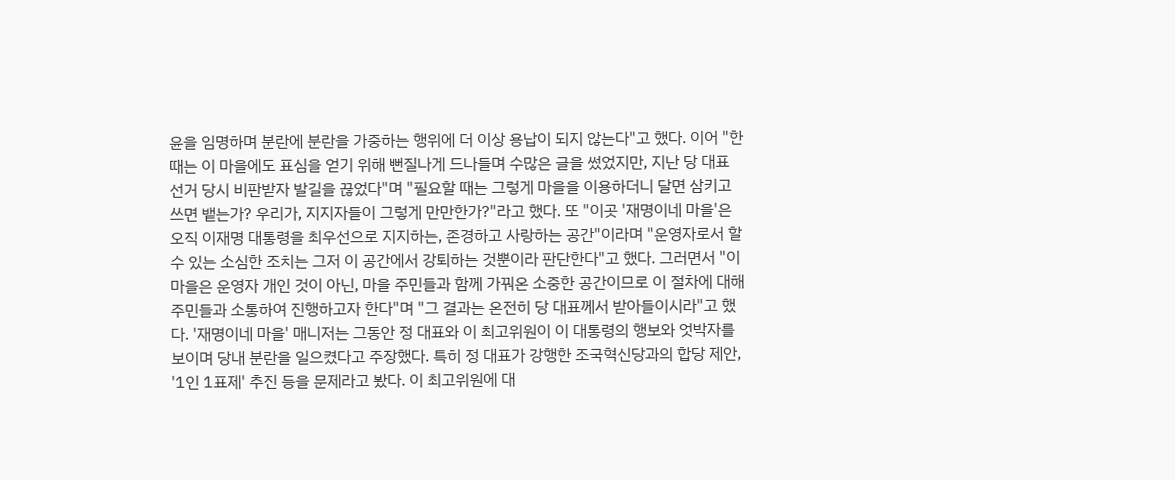윤을 임명하며 분란에 분란을 가중하는 행위에 더 이상 용납이 되지 않는다"고 했다. 이어 "한때는 이 마을에도 표심을 얻기 위해 뻔질나게 드나들며 수많은 글을 썼었지만, 지난 당 대표 선거 당시 비판받자 발길을 끊었다"며 "필요할 때는 그렇게 마을을 이용하더니 달면 삼키고 쓰면 뱉는가? 우리가, 지지자들이 그렇게 만만한가?"라고 했다. 또 "이곳 '재명이네 마을'은 오직 이재명 대통령을 최우선으로 지지하는, 존경하고 사랑하는 공간"이라며 "운영자로서 할 수 있는 소심한 조치는 그저 이 공간에서 강퇴하는 것뿐이라 판단한다"고 했다. 그러면서 "이 마을은 운영자 개인 것이 아닌, 마을 주민들과 함께 가꿔온 소중한 공간이므로 이 절차에 대해 주민들과 소통하여 진행하고자 한다"며 "그 결과는 온전히 당 대표께서 받아들이시라"고 했다. '재명이네 마을' 매니저는 그동안 정 대표와 이 최고위원이 이 대통령의 행보와 엇박자를 보이며 당내 분란을 일으켰다고 주장했다. 특히 정 대표가 강행한 조국혁신당과의 합당 제안, '1인 1표제' 추진 등을 문제라고 봤다. 이 최고위원에 대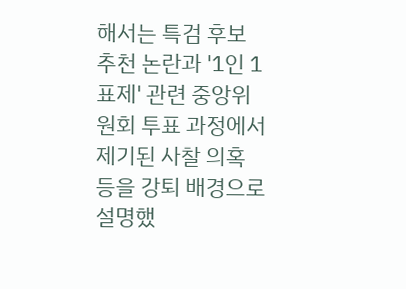해서는 특검 후보 추천 논란과 '1인 1표제' 관련 중앙위원회 투표 과정에서 제기된 사찰 의혹 등을 강퇴 배경으로 설명했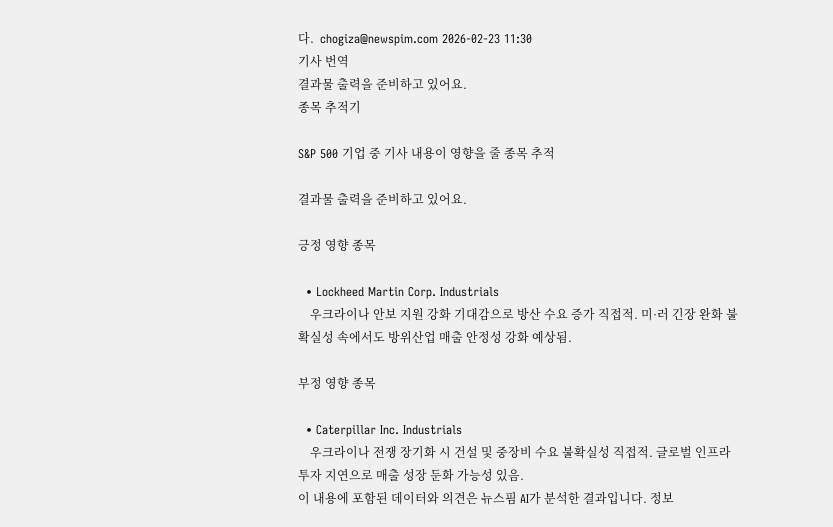다.  chogiza@newspim.com 2026-02-23 11:30
기사 번역
결과물 출력을 준비하고 있어요.
종목 추적기

S&P 500 기업 중 기사 내용이 영향을 줄 종목 추적

결과물 출력을 준비하고 있어요.

긍정 영향 종목

  • Lockheed Martin Corp. Industrials
    우크라이나 안보 지원 강화 기대감으로 방산 수요 증가 직접적. 미·러 긴장 완화 불확실성 속에서도 방위산업 매출 안정성 강화 예상됨.

부정 영향 종목

  • Caterpillar Inc. Industrials
    우크라이나 전쟁 장기화 시 건설 및 중장비 수요 불확실성 직접적. 글로벌 인프라 투자 지연으로 매출 성장 둔화 가능성 있음.
이 내용에 포함된 데이터와 의견은 뉴스핌 AI가 분석한 결과입니다. 정보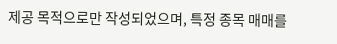제공 목적으로만 작성되었으며, 특정 종목 매매를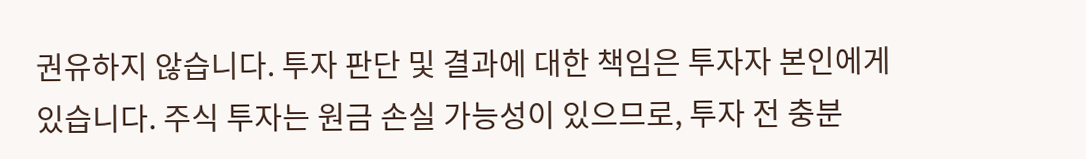권유하지 않습니다. 투자 판단 및 결과에 대한 책임은 투자자 본인에게 있습니다. 주식 투자는 원금 손실 가능성이 있으므로, 투자 전 충분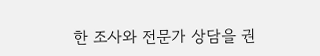한 조사와 전문가 상담을 권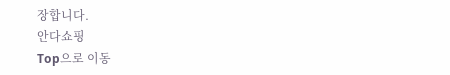장합니다.
안다쇼핑
Top으로 이동